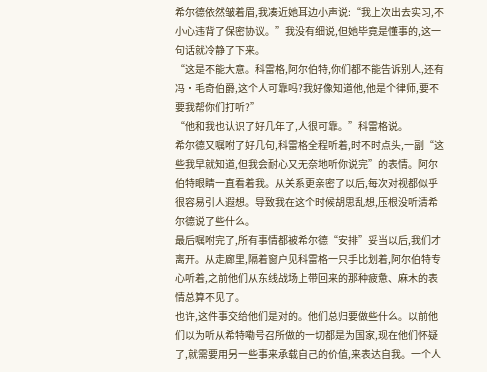希尔德依然皱着眉,我凑近她耳边小声说:“我上次出去实习,不小心违背了保密协议。”我没有细说,但她毕竟是懂事的,这一句话就冷静了下来。
“这是不能大意。科雷格,阿尔伯特,你们都不能告诉别人,还有冯·毛奇伯爵,这个人可靠吗?我好像知道他,他是个律师,要不要我帮你们打听?”
“他和我也认识了好几年了,人很可靠。”科雷格说。
希尔德又嘱咐了好几句,科雷格全程听着,时不时点头,一副“这些我早就知道,但我会耐心又无奈地听你说完”的表情。阿尔伯特眼睛一直看着我。从关系更亲密了以后,每次对视都似乎很容易引人遐想。导致我在这个时候胡思乱想,压根没听清希尔德说了些什么。
最后嘱咐完了,所有事情都被希尔德“安排”妥当以后,我们才离开。从走廊里,隔着窗户见科雷格一只手比划着,阿尔伯特专心听着,之前他们从东线战场上带回来的那种疲惫、麻木的表情总算不见了。
也许,这件事交给他们是对的。他们总归要做些什么。以前他们以为听从希特嘞号召所做的一切都是为国家,现在他们怀疑了,就需要用另一些事来承载自己的价值,来表达自我。一个人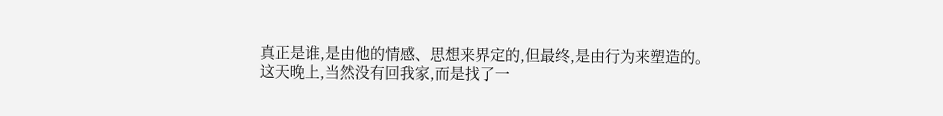真正是谁,是由他的情感、思想来界定的,但最终,是由行为来塑造的。
这天晚上,当然没有回我家,而是找了一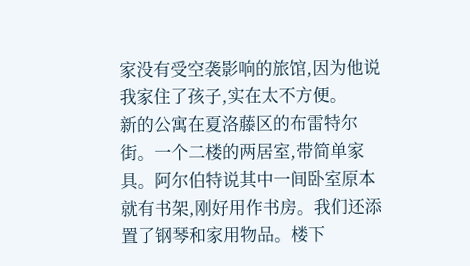家没有受空袭影响的旅馆,因为他说我家住了孩子,实在太不方便。
新的公寓在夏洛藤区的布雷特尔街。一个二楼的两居室,带简单家具。阿尔伯特说其中一间卧室原本就有书架,刚好用作书房。我们还添置了钢琴和家用物品。楼下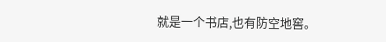就是一个书店,也有防空地窖。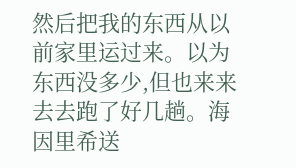然后把我的东西从以前家里运过来。以为东西没多少,但也来来去去跑了好几趟。海因里希送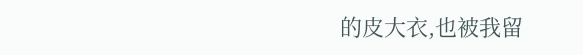的皮大衣,也被我留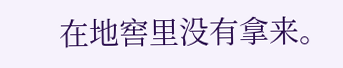在地窖里没有拿来。